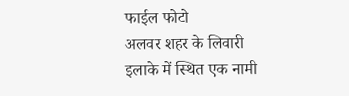फाईल फोटो
अलवर शहर के लिवारी इलाके में स्थित एक नामी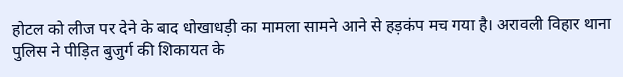होटल को लीज पर देने के बाद धोखाधड़ी का मामला सामने आने से हड़कंप मच गया है। अरावली विहार थाना पुलिस ने पीड़ित बुजुर्ग की शिकायत के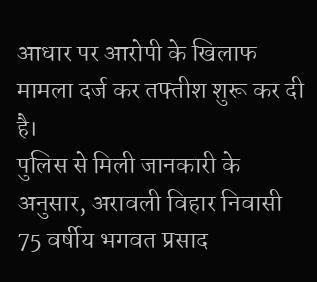आधार पर आरोपी के खिलाफ मामला दर्ज कर तफ्तीश शुरू कर दी है।
पुलिस से मिली जानकारी के अनुसार, अरावली विहार निवासी 75 वर्षीय भगवत प्रसाद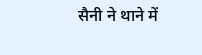सैनी ने थाने में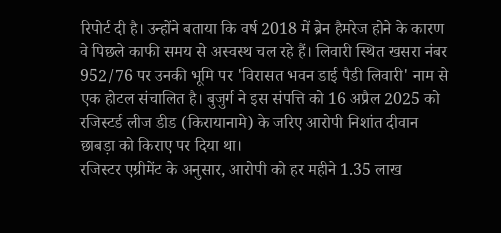रिपोर्ट दी है। उन्होंने बताया कि वर्ष 2018 में ब्रेन हैमरेज होने के कारण वे पिछले काफी समय से अस्वस्थ चल रहे हैं। लिवारी स्थित खसरा नंबर 952/76 पर उनकी भूमि पर 'विरासत भवन डाई पैडी लिवारी' नाम से एक होटल संचालित है। बुजुर्ग ने इस संपत्ति को 16 अप्रैल 2025 को रजिस्टर्ड लीज डीड (किरायानामे) के जरिए आरोपी निशांत दीवान छाबड़ा को किराए पर दिया था।
रजिस्टर एग्रीमेंट के अनुसार, आरोपी को हर महीने 1.35 लाख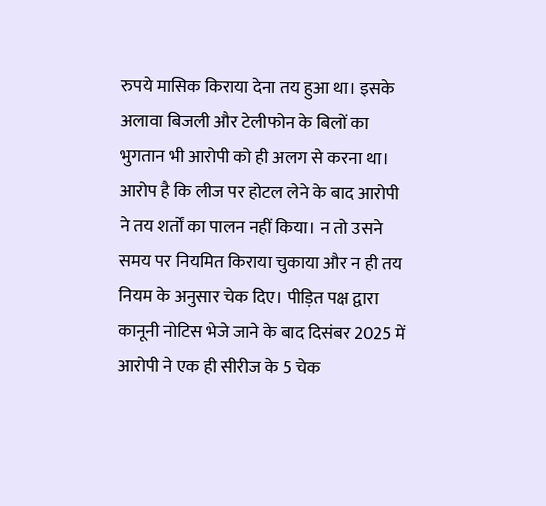रुपये मासिक किराया देना तय हुआ था। इसके अलावा बिजली और टेलीफोन के बिलों का भुगतान भी आरोपी को ही अलग से करना था। आरोप है कि लीज पर होटल लेने के बाद आरोपी ने तय शर्तों का पालन नहीं किया। न तो उसने समय पर नियमित किराया चुकाया और न ही तय नियम के अनुसार चेक दिए। पीड़ित पक्ष द्वारा कानूनी नोटिस भेजे जाने के बाद दिसंबर 2025 में आरोपी ने एक ही सीरीज के 5 चेक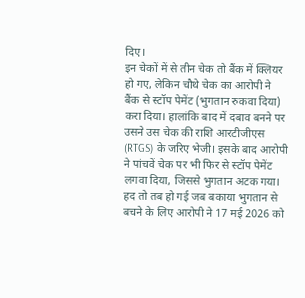दिए।
इन चेकों में से तीन चेक तो बैंक में क्लियर हो गए, लेकिन चौथे चेक का आरोपी ने बैंक से स्टॉप पेमेंट (भुगतान रुकवा दिया) करा दिया। हालांकि बाद में दबाव बनने पर उसने उस चेक की राशि आरटीजीएस (RTGS) के जरिए भेजी। इसके बाद आरोपी ने पांचवें चेक पर भी फिर से स्टॉप पेमेंट लगवा दिया, जिससे भुगतान अटक गया। हद तो तब हो गई जब बकाया भुगतान से बचने के लिए आरोपी ने 17 मई 2026 को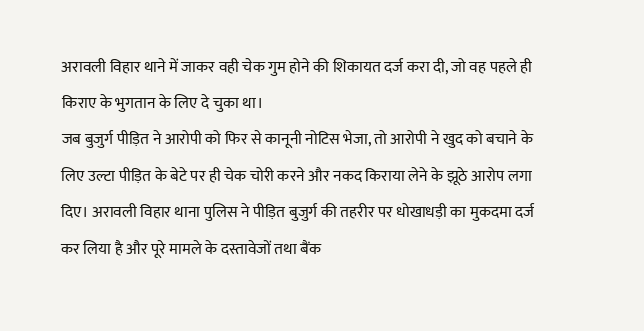अरावली विहार थाने में जाकर वही चेक गुम होने की शिकायत दर्ज करा दी, जो वह पहले ही किराए के भुगतान के लिए दे चुका था।
जब बुजुर्ग पीड़ित ने आरोपी को फिर से कानूनी नोटिस भेजा, तो आरोपी ने खुद को बचाने के लिए उल्टा पीड़ित के बेटे पर ही चेक चोरी करने और नकद किराया लेने के झूठे आरोप लगा दिए। अरावली विहार थाना पुलिस ने पीड़ित बुजुर्ग की तहरीर पर धोखाधड़ी का मुकदमा दर्ज कर लिया है और पूरे मामले के दस्तावेजों तथा बैंक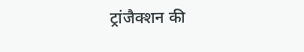ट्रांजैक्शन की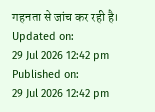गहनता से जांच कर रही है।
Updated on:
29 Jul 2026 12:42 pm
Published on:
29 Jul 2026 12:42 pm